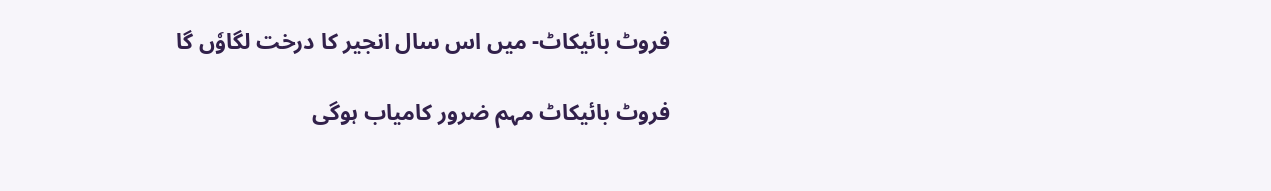فروٹ بائیکاٹ- میں اس سال انجیر کا درخت لگاوٗں گا

فروٹ بائیکاٹ مہم ضرور کامیاب ہوگی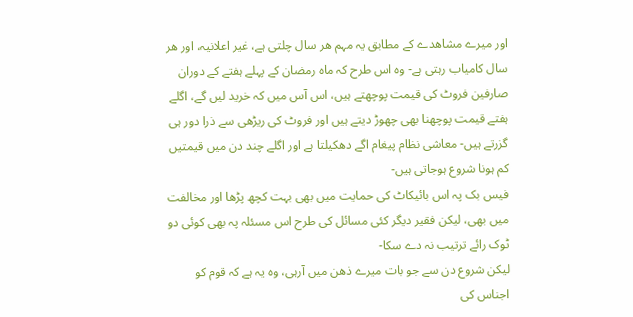اور میرے مشاھدے کے مطابق یہ مہم ھر سال چلتی ہے، غیر اعلانیہ، اور ھر سال کامیاب رہتی ہے- وہ اس طرح کہ ماہ رمضان کے پہلے ہفتے کے دوران صارفین فروٹ کی قیمت پوچھتے ہیں، اس آس میں کہ خرید لیں گے، اگلے ہفتے قیمت پوچھنا بھی چھوڑ دیتے ہیں اور فروٹ کی ریڑھی سے ذرا دور ہی گزرتے ہیں- معاشی نظام پیغام اگے دھکیلتا ہے اور اگلے چند دن میں قیمتیں کم ہونا شروع ہوجاتی ہیں-
فیس بک پہ اس بائیکاٹ کی حمایت میں بھی بہت کچھ پڑھا اور مخالفت میں بھی، لیکن فقیر دیگر کئی مسائل کی طرح اس مسئلہ پہ بھی کوئی دو ٹوک رائے ترتیب نہ دے سکا-
لیکن شروع دن سے جو بات میرے ذھن میں آرہی، وہ یہ ہے کہ قوم کو اجناس کی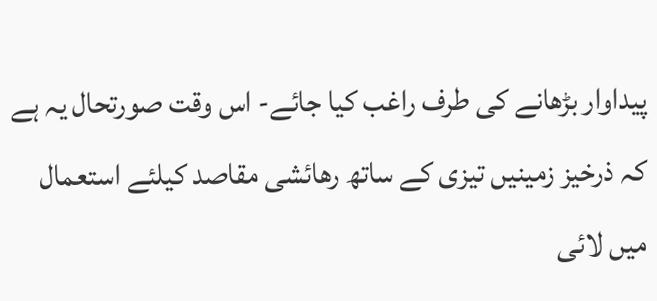پیداوار بڑھانے کی طرف راغب کیا جائے- اس وقت صورتحال یہ ہے کہ ذرخیز زمینیں تیزی کے ساتھ رھائشی مقاصد کیلئے استعمال میں لائی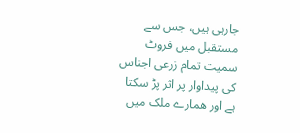جارہی ہیں، جس سے مستقبل میں فروٹ سمیت تمام زرعی اجناس کی پیداوار پر اثر پڑ سکتا ہے اور ھمارے ملک میں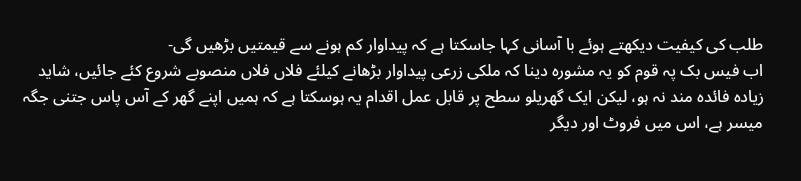طلب کی کیفیت دیکھتے ہوئے با آسانی کہا جاسکتا ہے کہ پیداوار کم ہونے سے قیمتیں بڑھیں گی-
اب فیس بک پہ قوم کو یہ مشورہ دینا کہ ملکی زرعی پیداوار بڑھانے کیلئے فلاں فلاں منصوبے شروع کئے جائیں، شاید زیادہ فائدہ مند نہ ہو، لیکن ایک گھریلو سطح پر قابل عمل اقدام یہ ہوسکتا ہے کہ ہمیں اپنے گھر کے آس پاس جتنی جگہ میسر ہے، اس میں فروٹ اور دیگر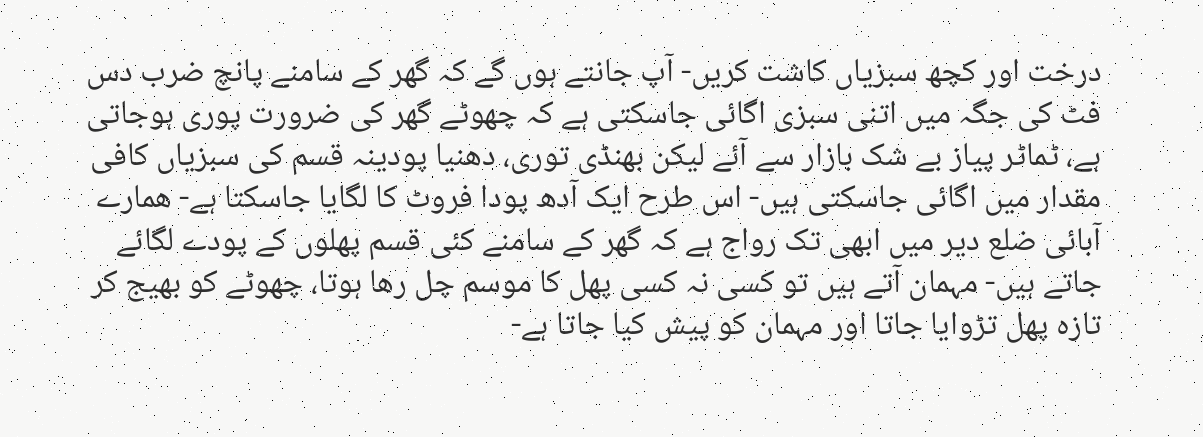درخت اور کچھ سبزیاں کاشت کریں- آپ جانتے ہوں گے کہ گھر کے سامنے پانچ ضرب دس فٹ کی جگہ میں اتنی سبزی اگائی جاسکتی ہے کہ چھوٹے گھر کی ضرورت پوری ہوجاتی ہے، ٹماٹر پیاز بے شک بازار سے آئے لیکن بھنڈی توری، دھنیا پودینہ قسم کی سبزیاں کافی مقدار میں اگائی جاسکتی ہیں- اس طرح ایک آدھ پودا فروٹ کا لگایا جاسکتا ہے- ھمارے آبائی ضلع دیر میں ابھی تک رواج ہے کہ گھر کے سامنے کئی قسم پھلوں کے پودے لگائے جاتے ہیں- مہمان آتے ہیں تو کسی نہ کسی پھل کا موسم چل رھا ہوتا، چھوٹے کو بھیج کر تازہ پھل تڑوایا جاتا اور مہمان کو پیش کیا جاتا ہے-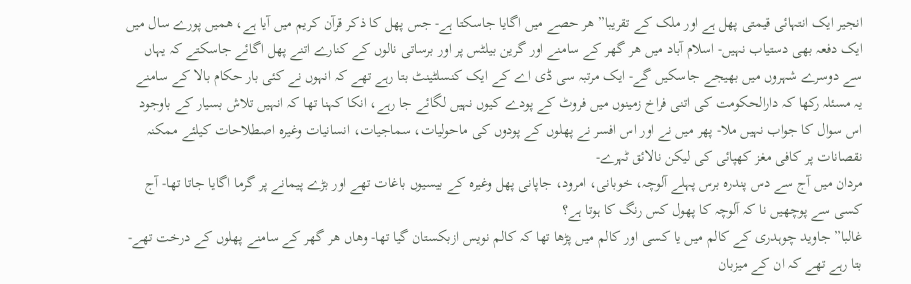انجیر ایک انتہائی قیمتی پھل ہے اور ملک کے تقریبا” ھر حصے میں اگایا جاسکتا ہے- جس پھل کا ذکر قرآن کریم میں آیا ہے، ھمیں پورے سال میں ایک دفعہ بھی دستیاب نہیں- اسلام آباد میں ھر گھر کے سامنے اور گرین بیلٹس پر اور برساتی نالوں کے کنارے اتنے پھل اگائے جاسکتے کہ یہاں سے دوسرے شہروں میں بھیجے جاسکیں گے- ایک مرتبہ سی ڈی اے کے ایک کنسلٹینٹ بتا رہے تھے کہ انہوں نے کئی بار حکام بالا کے سامنے یہ مسئلہ رکھا کہ دارالحکومت کی اتنی فراخ زمینوں میں فروٹ کے پودے کیوں نہیں لگائے جا رہے، انکا کہنا تھا کہ انہیں تلاش بسیار کے باوجود اس سوال کا جواب نہیں ملا- پھر میں نے اور اس افسر نے پھلوں کے پودوں کی ماحولیات، سماجیات، انسانیات وغیرہ اصطلاحات کیلئے ممکنہ نقصانات پر کافی مغز کھپائی کی لیکن نالائق ٹہرے-
مردان میں آج سے دس پندرہ برس پہلے آلوچہ، خوبانی، امرود، جاپانی پھل وغیرہ کے بیسیوں باغات تھے اور بڑے پیمانے پر گرما اگایا جاتا تھا- آج کسی سے پوچھیں نا کہ آلوچہ کا پھول کس رنگ کا ہوتا ہے؟
غالبا” جاوید چوہدری کے کالم میں یا کسی اور کالم میں پڑھا تھا کہ کالم نویس ازبکستان گیا تھا- وھاں ھر گھر کے سامنے پھلوں کے درخت تھے- بتا رہے تھے کہ ان کے میزبان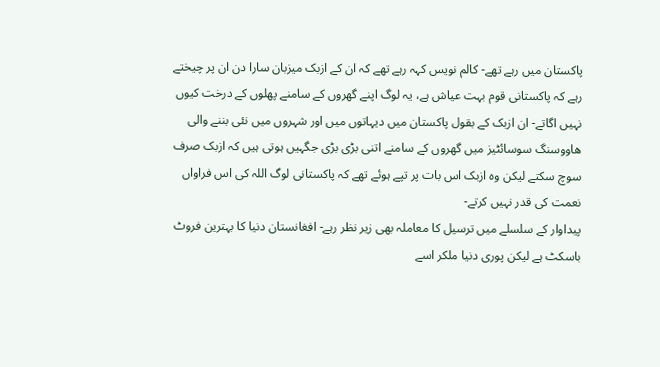پاکستان میں رہے تھے- کالم نویس کہہ رہے تھے کہ ان کے ازبک میزبان سارا دن ان پر چیختے رہے کہ پاکستانی قوم بہت عیاش ہے، یہ لوگ اپنے گھروں کے سامنے پھلوں کے درخت کیوں نہیں اگاتے- ان ازبک کے بقول پاکستان میں دیہاتوں میں اور شہروں میں نئی بننے والی ھاووسنگ سوسائٹیز میں گھروں کے سامنے اتنی بڑی بڑی جگہیں ہوتی ہیں کہ ازبک صرف سوچ سکتے لیکن وہ ازبک اس بات پر تپے ہوئے تھے کہ پاکستانی لوگ اللہ کی اس فراواں نعمت کی قدر نہیں کرتے-
پیداوار کے سلسلے میں ترسیل کا معاملہ بھی زیر نظر رہے- افغانستان دنیا کا بہترین فروٹ باسکٹ ہے لیکن پوری دنیا ملکر اسے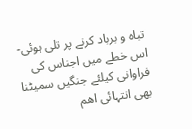تباہ و برباد کرنے پر تلی ہوئی- اس خطے میں اجناس کی فراوانی کیلئے جنگیں سمیٹنا بھی انتہائی اھم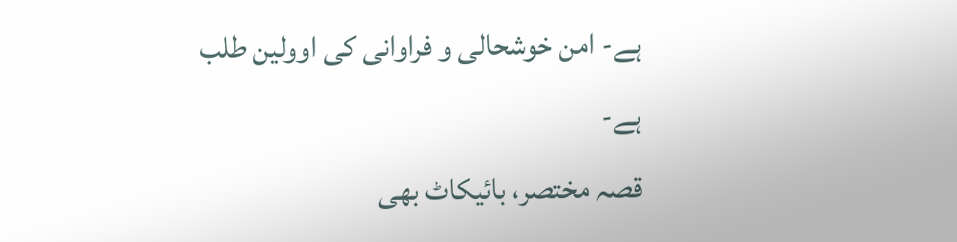ہے- امن خوشحالی و فراوانی کی اوولین طلب ہے-
قصہ مختصر، بائیکاٹ بھی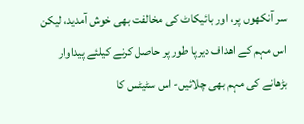سر آنکھوں پر، اور بائیکاٹ کی مخالفت بھی خوش آمدید، لیکن اس مہم کے اھداف دیرپا طور پر حاصل کرنے کیلئے پیداوار بڑھانے کی مہم بھی چلائیں- اس سٹیٹس کا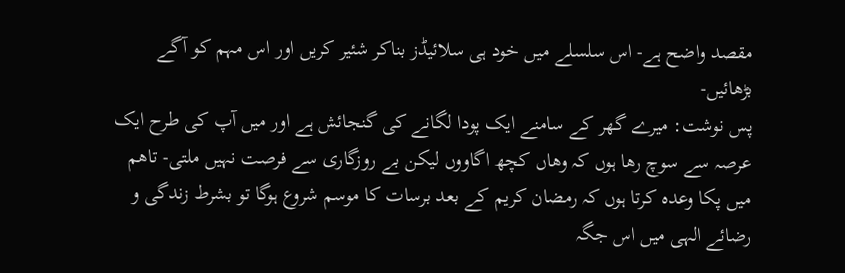مقصد واضح ہے- اس سلسلے میں خود ہی سلائیڈز بناکر شئیر کریں اور اس مہم کو آگے بڑھائیں-
پس نوشت: میرے گھر کے سامنے ایک پودا لگانے کی گنجائش ہے اور میں آپ کی طرح ایک عرصہ سے سوچ رھا ہوں کہ وھاں کچھ اگاووں لیکن بے روزگاری سے فرصت نہیں ملتی- تاھم میں پکا وعدہ کرتا ہوں کہ رمضان کریم کے بعد برسات کا موسم شروع ہوگا تو بشرط زندگی و رضائے الہی میں اس جگہ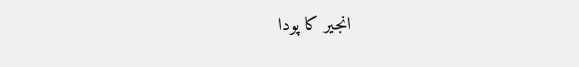انجیر کا پودا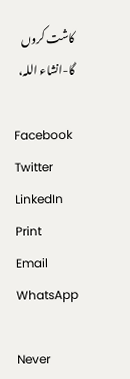کاشت کروں گا-انشاء اللہ،

Facebook
Twitter
LinkedIn
Print
Email
WhatsApp

Never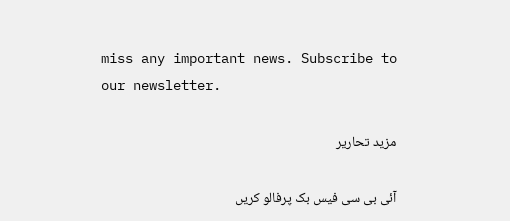miss any important news. Subscribe to our newsletter.

مزید تحاریر

آئی بی سی فیس بک پرفالو کریں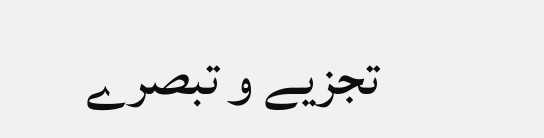تجزیے و تبصرے